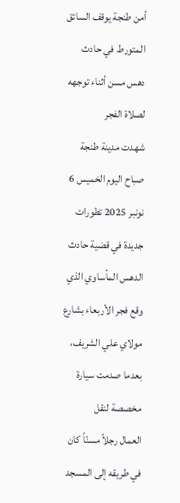أمن طنجة يوقف السائق المتورط في حادث دهس مسن أثناء توجهه لصلاة الفجر
شهدت مدينة طنجة صباح اليوم الخميس 6 نونبر 2025 تطورات جديدة في قضية حادث الدهس المأساوي الذي وقع فجر الأربعاء بشارع مولاي علي الشريف، بعدما صدمت سيارة مخصصة لنقل
العمال رجلاً مسنّاً كان في طريقه إلى المسجد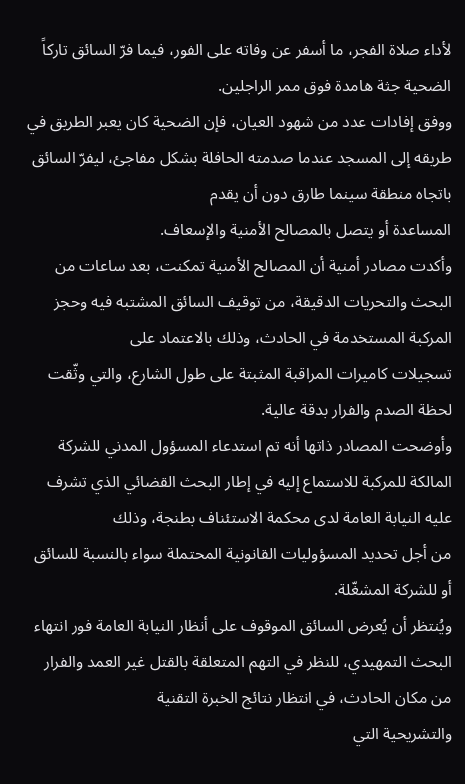لأداء صلاة الفجر، ما أسفر عن وفاته على الفور، فيما فرّ السائق تاركاً الضحية جثة هامدة فوق ممر الراجلين.
ووفق إفادات عدد من شهود العيان، فإن الضحية كان يعبر الطريق في طريقه إلى المسجد عندما صدمته الحافلة بشكل مفاجئ، ليفرّ السائق باتجاه منطقة سينما طارق دون أن يقدم
المساعدة أو يتصل بالمصالح الأمنية والإسعاف.
وأكدت مصادر أمنية أن المصالح الأمنية تمكنت، بعد ساعات من البحث والتحريات الدقيقة، من توقيف السائق المشتبه فيه وحجز المركبة المستخدمة في الحادث، وذلك بالاعتماد على
تسجيلات كاميرات المراقبة المثبتة على طول الشارع، والتي وثّقت لحظة الصدم والفرار بدقة عالية.
وأوضحت المصادر ذاتها أنه تم استدعاء المسؤول المدني للشركة المالكة للمركبة للاستماع إليه في إطار البحث القضائي الذي تشرف عليه النيابة العامة لدى محكمة الاستئناف بطنجة، وذلك
من أجل تحديد المسؤوليات القانونية المحتملة سواء بالنسبة للسائق أو للشركة المشغّلة.
ويُنتظر أن يُعرض السائق الموقوف على أنظار النيابة العامة فور انتهاء البحث التمهيدي، للنظر في التهم المتعلقة بالقتل غير العمد والفرار من مكان الحادث، في انتظار نتائج الخبرة التقنية
والتشريحية التي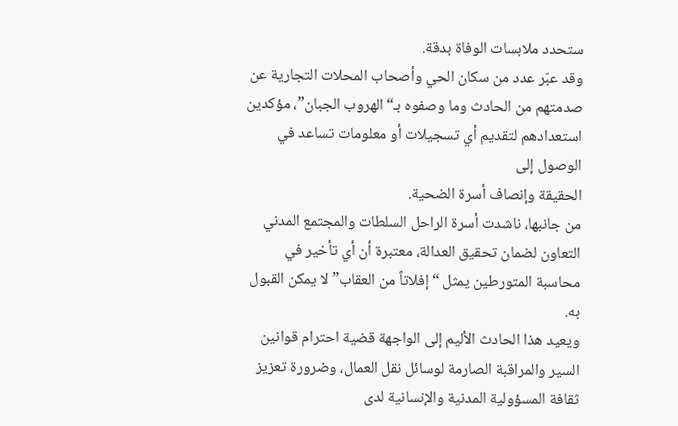ستحدد ملابسات الوفاة بدقة.
وقد عبّر عدد من سكان الحي وأصحاب المحلات التجارية عن صدمتهم من الحادث وما وصفوه بـ“الهروب الجبان”، مؤكدين استعدادهم لتقديم أي تسجيلات أو معلومات تساعد في الوصول إلى
الحقيقة وإنصاف أسرة الضحية.
من جانبها، ناشدت أسرة الراحل السلطات والمجتمع المدني التعاون لضمان تحقيق العدالة، معتبرة أن أي تأخير في محاسبة المتورطين يمثل “إفلاتاً من العقاب” لا يمكن القبول به.
ويعيد هذا الحادث الأليم إلى الواجهة قضية احترام قوانين السير والمراقبة الصارمة لوسائل نقل العمال، وضرورة تعزيز ثقافة المسؤولية المدنية والإنسانية لدى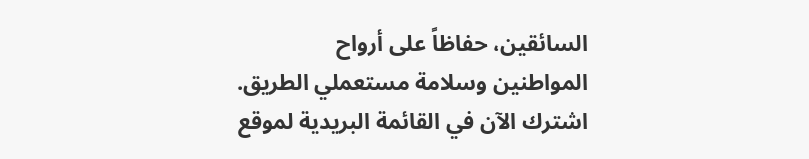السائقين، حفاظاً على أرواح
المواطنين وسلامة مستعملي الطريق.
اشترك الآن في القائمة البريدية لموقع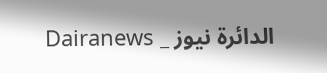الدائرة نيوز _ Dairanews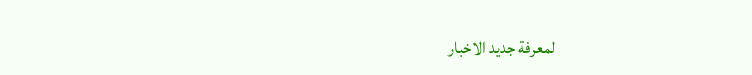لمعرفة جديد الاخبار